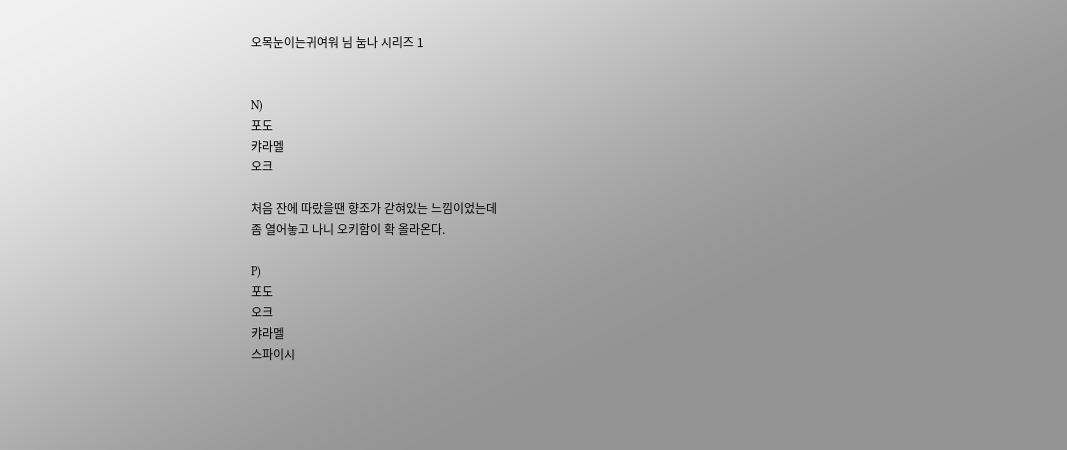오목눈이는귀여워 님 눔나 시리즈 1


N)
포도
캬라멜
오크

처음 잔에 따랐을땐 향조가 갇혀있는 느낌이었는데
좀 열어놓고 나니 오키함이 확 올라온다.

P)
포도
오크
캬라멜
스파이시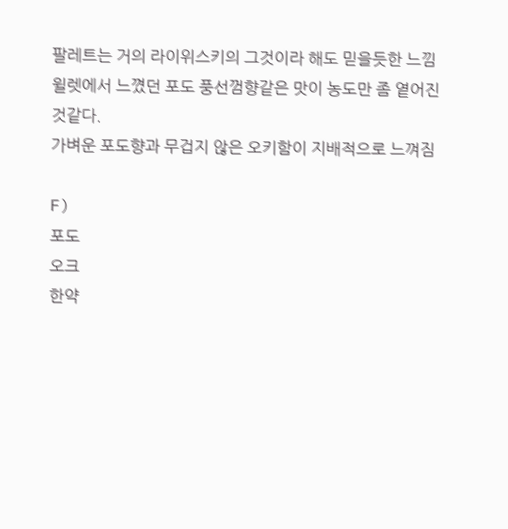팔레트는 거의 라이위스키의 그것이라 해도 믿을듯한 느낌
윌렛에서 느꼈던 포도 풍선껌향같은 맛이 농도만 좀 옅어진것같다.
가벼운 포도향과 무겁지 않은 오키함이 지배적으로 느껴짐

F)
포도
오크
한약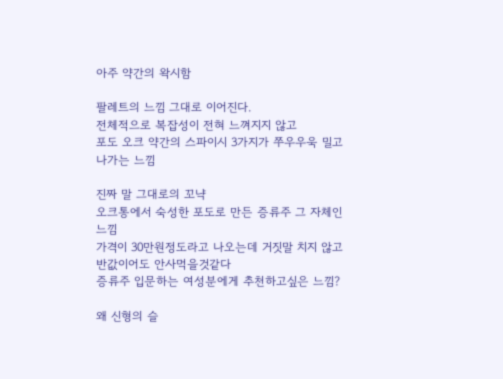아주 약간의 왁시함

팔레트의 느낌 그대로 이어진다.
전체적으로 복잡성이 전혀 느껴지지 않고
포도 오크 약간의 스파이시 3가지가 쭈우우욱 밀고 나가는 느낌

진짜 말 그대로의 꼬냑
오크통에서 숙성한 포도로 만든 증류주 그 자체인 느낌
가격이 30만원정도라고 나오는데 거짓말 치지 않고 반값이어도 안사먹을것같다
증류주 입문하는 여성분에게 추천하고싶은 느낌?

왜 신형의 슬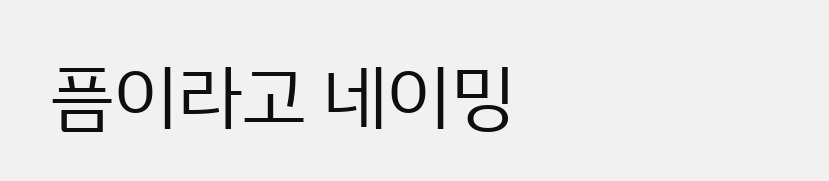픔이라고 네이밍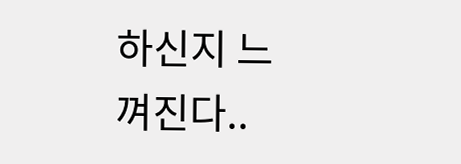하신지 느껴진다..